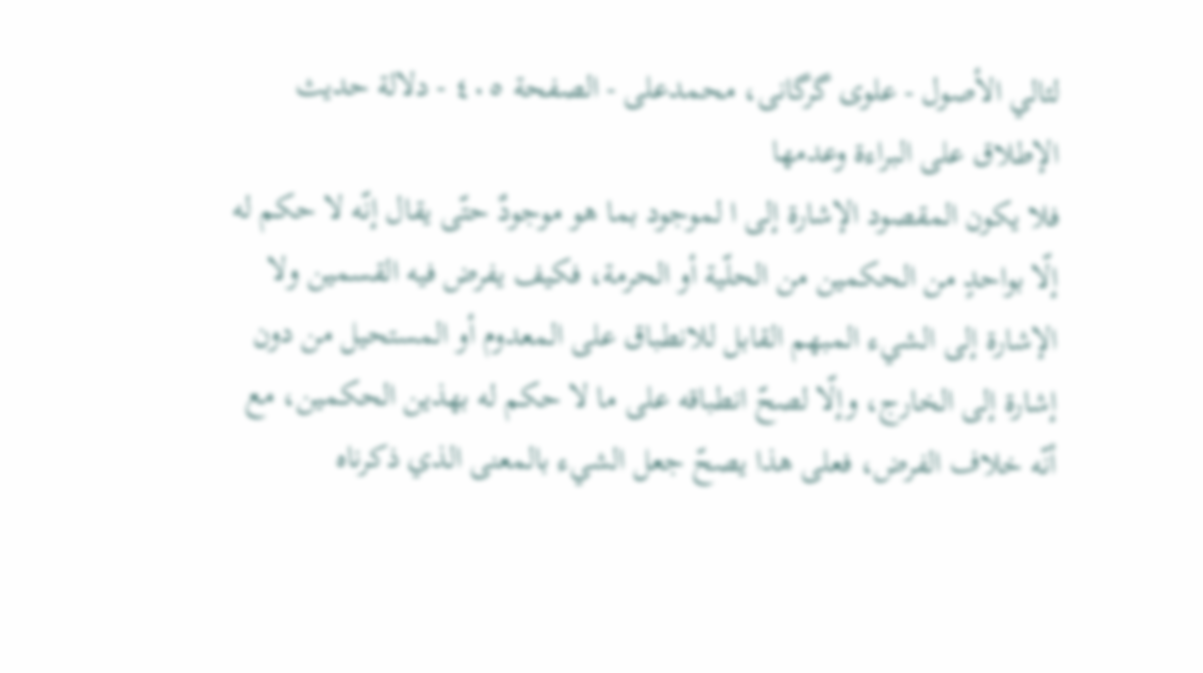لئالي الأصول - علوی گرگانی، محمدعلی - الصفحة ٤٠٥ - دلالة حديث الإطلاق على البراءة وعدمها
فلا يكون المقصود الإشارة إلى ا لموجود بما هو موجودٌ حتّى يقال إنّه لا حكم له إلّا بواحدٍ من الحكمين من الحلّية أو الحرمة، فكيف يفرض فيه القسمين ولا الإشارة إلى الشيء المبهم القابل للانطباق على المعدوم أو المستحيل من دون إشارة إلى الخارج، وإلّا لصحّ انطباقه على ما لا حكم له بهذين الحكمين، مع أنّه خلاف الفرض، فعلى هذا يصحّ جعل الشيء بالمعنى الذي ذكرناه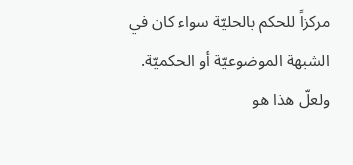مركزاً للحكم بالحليّة سواء كان في الشبهة الموضوعيّة أو الحكميّة.
ولعلّ هذا هو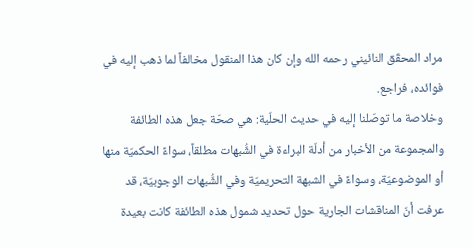مراد المحقّق النائيني رحمه الله وإن كان هذا المنقول مخالفاً لما ذهب إليه في فوائده، فراجع.
وخلاصة ما توصّلنا إليه في حديث الحلّية: هي صحّة جعل هذه الطائفة والمجموعة من الأخبار من أدلّة البراءة في الشُّبهات مطلقاً، سواءً الحكميّة منها أو الموضوعيّة، وسواءً في الشبهة التحريميّة وفي الشُّبهات الوجوبيّة، قد عرفت أنّ المناقشات الجارية حول تحديد شمول هذه الطائفة كانت بعيدة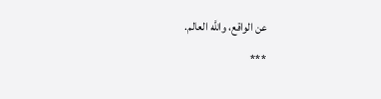عن الواقع، واللَّه العالم.
***